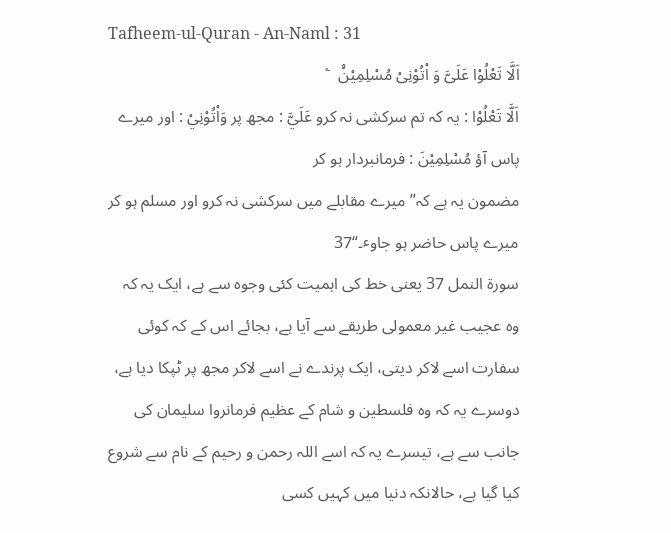Tafheem-ul-Quran - An-Naml : 31
اَلَّا تَعْلُوْا عَلَیَّ وَ اْتُوْنِیْ مُسْلِمِیْنَ۠   ۧ
اَلَّا تَعْلُوْا : یہ کہ تم سرکشی نہ کرو عَلَيَّ : مجھ پر وَاْتُوْنِيْ : اور میرے پاس آؤ مُسْلِمِيْنَ : فرمانبردار ہو کر
مضمون یہ ہے کہ”میرے مقابلے میں سرکشی نہ کرو اور مسلم ہو کر میرے پاس حاضر ہو جاوٴ۔“37
سورة النمل 37 یعنی خط کی اہمیت کئی وجوہ سے ہے، ایک یہ کہ وہ عجیب غیر معمولی طریقے سے آیا ہے، بجائے اس کے کہ کوئی سفارت اسے لاکر دیتی، ایک پرندے نے اسے لاکر مجھ پر ٹپکا دیا ہے، دوسرے یہ کہ وہ فلسطین و شام کے عظیم فرمانروا سلیمان کی جانب سے ہے، تیسرے یہ کہ اسے اللہ رحمن و رحیم کے نام سے شروع کیا گیا ہے، حالانکہ دنیا میں کہیں کسی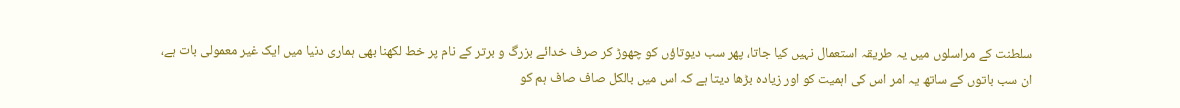سلطنت کے مراسلوں میں یہ طریقہ استعمال نہیں کیا جاتا، پھر سب دیوتاؤں کو چھوڑ کر صرف خدائے بزرگ و برتر کے نام پر خط لکھنا بھی ہماری دنیا میں ایک غیر معمولی بات ہے، ان سب باتوں کے ساتھ یہ امر اس کی اہمیت کو اور زیادہ بڑھا دیتا ہے کہ اس میں بالکل صاف صاف ہم کو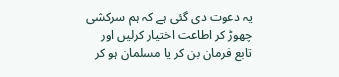یہ دعوت دی گئی ہے کہ ہم سرکشی چھوڑ کر اطاعت اختیار کرلیں اور تابع فرمان بن کر یا مسلمان ہو کر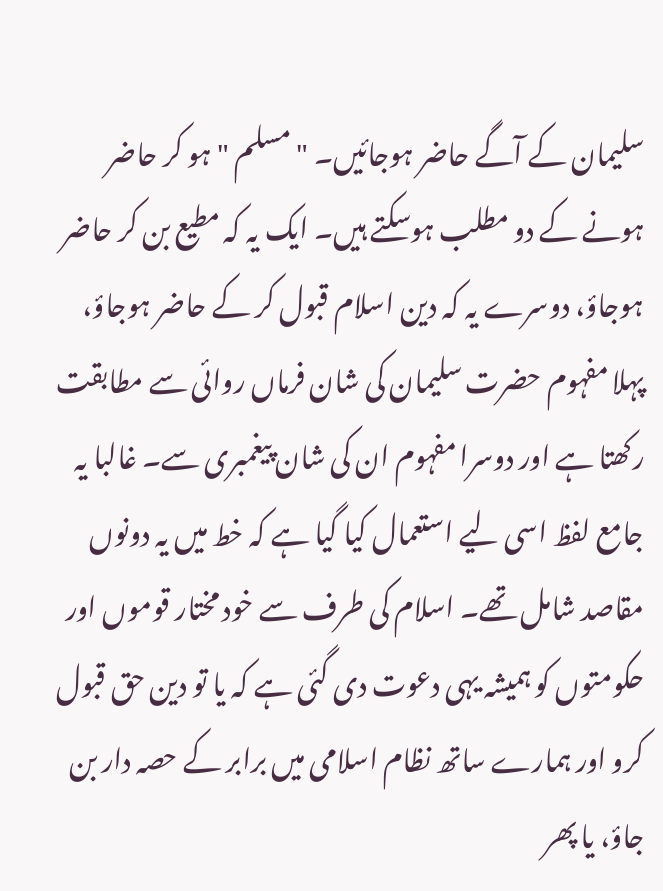سلیمان کے آگے حاضر ہوجائیں۔ " مسلم " ہو کر حاضر ہونے کے دو مطلب ہوسکتے ہیں۔ ایک یہ کہ مطیع بن کر حاضر ہوجاؤ، دوسرے یہ کہ دین اسلام قبول کر کے حاضر ہوجاؤ، پہلا مفہوم حضرت سلیمان کی شان فرماں روائی سے مطابقت رکھتا ہے اور دوسرا مفہوم ان کی شان پیغمبری سے۔ غالبا یہ جامع لفظ اسی لیے استعمال کیا گیا ہے کہ خط میں یہ دونوں مقاصد شامل تھے۔ اسلام کی طرف سے خود مختار قوموں اور حکومتوں کو ہمیشہ یہی دعوت دی گئی ہے کہ یا تو دین حق قبول کرو اور ہمارے ساتھ نظام اسلامی میں برابر کے حصہ دار بن جاؤ، یا پھر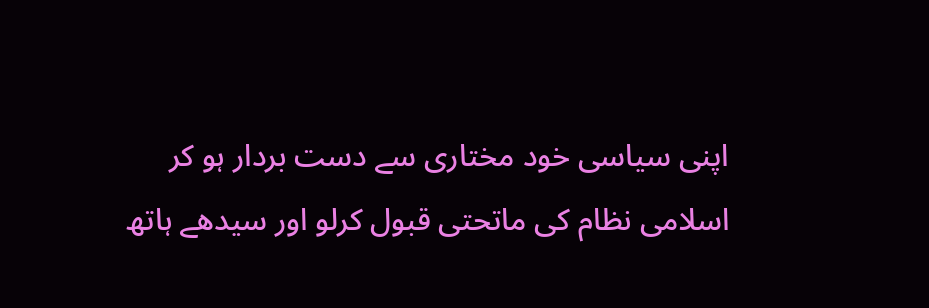اپنی سیاسی خود مختاری سے دست بردار ہو کر اسلامی نظام کی ماتحتی قبول کرلو اور سیدھے ہاتھ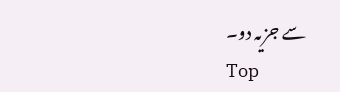سے جزیہ دو۔
Top